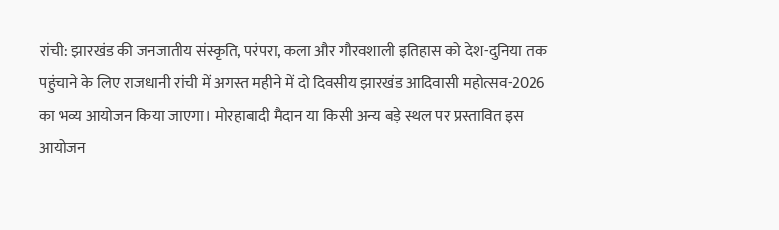रांची: झारखंड की जनजातीय संस्कृति, परंपरा, कला और गौरवशाली इतिहास को देश-दुनिया तक पहुंचाने के लिए राजधानी रांची में अगस्त महीने में दो दिवसीय झारखंड आदिवासी महोत्सव-2026 का भव्य आयोजन किया जाएगा। मोरहाबादी मैदान या किसी अन्य बड़े स्थल पर प्रस्तावित इस आयोजन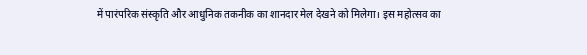में पारंपरिक संस्कृति और आधुनिक तकनीक का शानदार मेल देखने को मिलेगा। इस महोत्सव का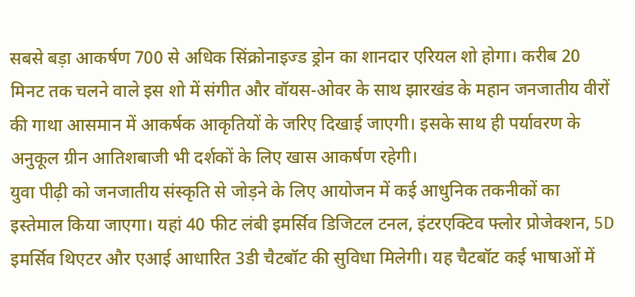सबसे बड़ा आकर्षण 700 से अधिक सिंक्रोनाइज्ड ड्रोन का शानदार एरियल शो होगा। करीब 20 मिनट तक चलने वाले इस शो में संगीत और वॉयस-ओवर के साथ झारखंड के महान जनजातीय वीरों की गाथा आसमान में आकर्षक आकृतियों के जरिए दिखाई जाएगी। इसके साथ ही पर्यावरण के अनुकूल ग्रीन आतिशबाजी भी दर्शकों के लिए खास आकर्षण रहेगी।
युवा पीढ़ी को जनजातीय संस्कृति से जोड़ने के लिए आयोजन में कई आधुनिक तकनीकों का इस्तेमाल किया जाएगा। यहां 40 फीट लंबी इमर्सिव डिजिटल टनल, इंटरएक्टिव फ्लोर प्रोजेक्शन, 5D इमर्सिव थिएटर और एआई आधारित 3डी चैटबॉट की सुविधा मिलेगी। यह चैटबॉट कई भाषाओं में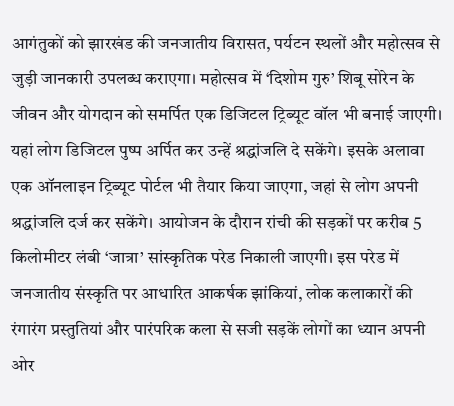आगंतुकों को झारखंड की जनजातीय विरासत, पर्यटन स्थलों और महोत्सव से जुड़ी जानकारी उपलब्ध कराएगा। महोत्सव में ‘दिशोम गुरु’ शिबू सोरेन के जीवन और योगदान को समर्पित एक डिजिटल ट्रिब्यूट वॉल भी बनाई जाएगी। यहां लोग डिजिटल पुष्प अर्पित कर उन्हें श्रद्धांजलि दे सकेंगे। इसके अलावा एक ऑनलाइन ट्रिब्यूट पोर्टल भी तैयार किया जाएगा, जहां से लोग अपनी श्रद्धांजलि दर्ज कर सकेंगे। आयोजन के दौरान रांची की सड़कों पर करीब 5 किलोमीटर लंबी ‘जात्रा’ सांस्कृतिक परेड निकाली जाएगी। इस परेड में जनजातीय संस्कृति पर आधारित आकर्षक झांकियां, लोक कलाकारों की रंगारंग प्रस्तुतियां और पारंपरिक कला से सजी सड़कें लोगों का ध्यान अपनी ओर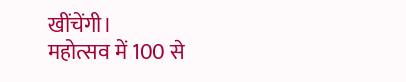खींचेंगी।
महोत्सव में 100 से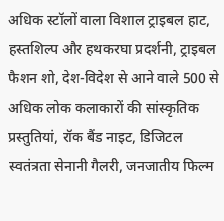अधिक स्टॉलों वाला विशाल ट्राइबल हाट, हस्तशिल्प और हथकरघा प्रदर्शनी, ट्राइबल फैशन शो, देश-विदेश से आने वाले 500 से अधिक लोक कलाकारों की सांस्कृतिक प्रस्तुतियां, रॉक बैंड नाइट, डिजिटल स्वतंत्रता सेनानी गैलरी, जनजातीय फिल्म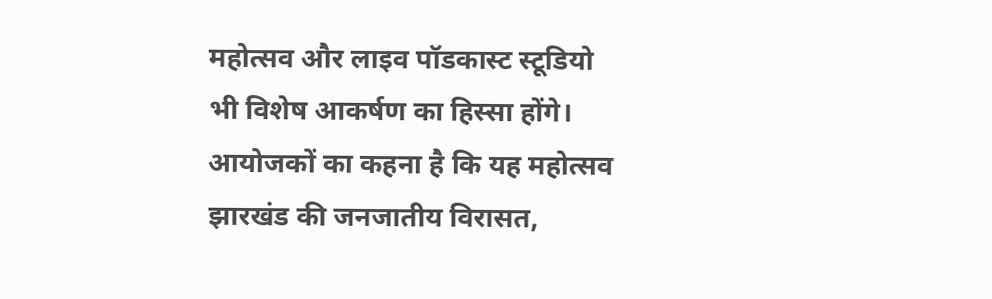महोत्सव और लाइव पॉडकास्ट स्टूडियो भी विशेष आकर्षण का हिस्सा होंगे। आयोजकों का कहना है कि यह महोत्सव झारखंड की जनजातीय विरासत,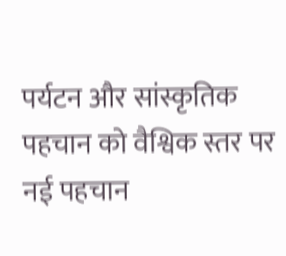पर्यटन और सांस्कृतिक पहचान को वैश्विक स्तर पर नई पहचान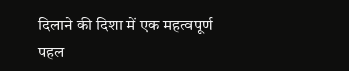दिलाने की दिशा में एक महत्वपूर्ण पहल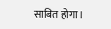साबित होगा।